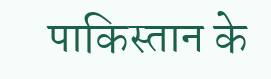पाकिस्तान के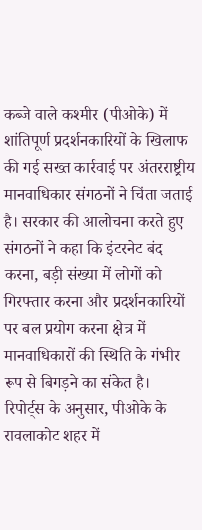कब्जे वाले कश्मीर (पीओके) में शांतिपूर्ण प्रदर्शनकारियों के खिलाफ की गई सख्त कार्रवाई पर अंतरराष्ट्रीय मानवाधिकार संगठनों ने चिंता जताई है। सरकार की आलोचना करते हुए संगठनों ने कहा कि इंटरनेट बंद करना, बड़ी संख्या में लोगों को गिरफ्तार करना और प्रदर्शनकारियों पर बल प्रयोग करना क्षेत्र में मानवाधिकारों की स्थिति के गंभीर रूप से बिगड़ने का संकेत है।
रिपोर्ट्स के अनुसार, पीओके के रावलाकोट शहर में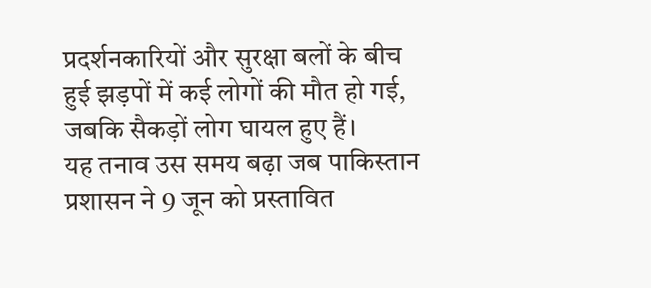प्रदर्शनकारियों और सुरक्षा बलों के बीच हुई झड़पों में कई लोगों की मौत हो गई, जबकि सैकड़ों लोग घायल हुए हैं।
यह तनाव उस समय बढ़ा जब पाकिस्तान प्रशासन ने 9 जून को प्रस्तावित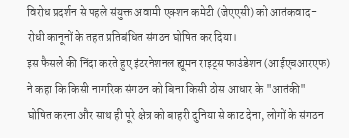विरोध प्रदर्शन से पहले संयुक्त अवामी एक्शन कमेटी (जेएएसी) को आतंकवाद-रोधी कानूनों के तहत प्रतिबंधित संगठन घोषित कर दिया।
इस फैसले की निंदा करते हुए इंटरनेशनल ह्यूमन राइट्स फाउंडेशन (आईएचआरएफ) ने कहा कि किसी नागरिक संगठन को बिना किसी ठोस आधार के "आतंकी" घोषित करना और साथ ही पूरे क्षेत्र को बाहरी दुनिया से काट देना, लोगों के संगठन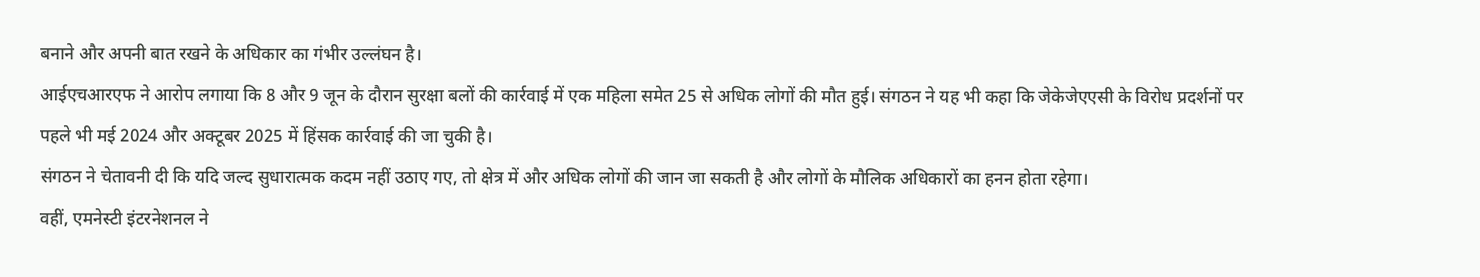बनाने और अपनी बात रखने के अधिकार का गंभीर उल्लंघन है।
आईएचआरएफ ने आरोप लगाया कि 8 और 9 जून के दौरान सुरक्षा बलों की कार्रवाई में एक महिला समेत 25 से अधिक लोगों की मौत हुई। संगठन ने यह भी कहा कि जेकेजेएएसी के विरोध प्रदर्शनों पर पहले भी मई 2024 और अक्टूबर 2025 में हिंसक कार्रवाई की जा चुकी है।
संगठन ने चेतावनी दी कि यदि जल्द सुधारात्मक कदम नहीं उठाए गए, तो क्षेत्र में और अधिक लोगों की जान जा सकती है और लोगों के मौलिक अधिकारों का हनन होता रहेगा।
वहीं, एमनेस्टी इंटरनेशनल ने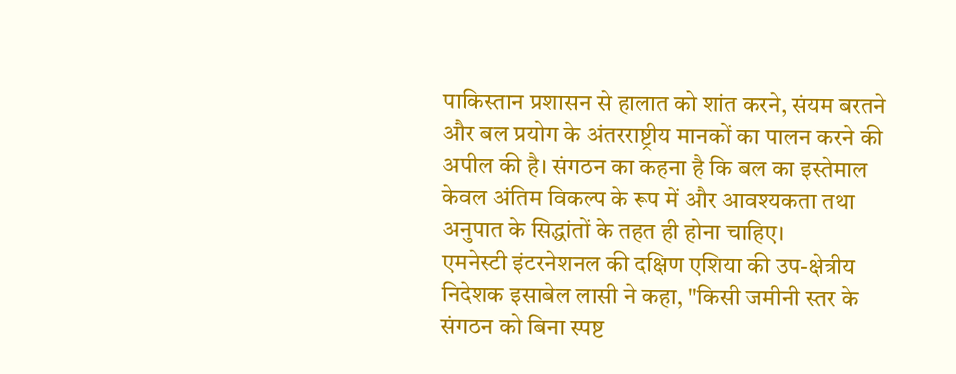पाकिस्तान प्रशासन से हालात को शांत करने, संयम बरतने और बल प्रयोग के अंतरराष्ट्रीय मानकों का पालन करने की अपील की है। संगठन का कहना है कि बल का इस्तेमाल केवल अंतिम विकल्प के रूप में और आवश्यकता तथा अनुपात के सिद्धांतों के तहत ही होना चाहिए।
एमनेस्टी इंटरनेशनल की दक्षिण एशिया की उप-क्षेत्रीय निदेशक इसाबेल लासी ने कहा, "किसी जमीनी स्तर के संगठन को बिना स्पष्ट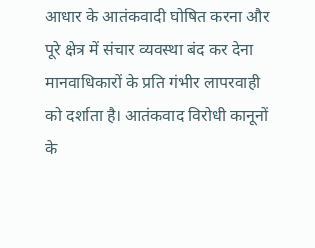आधार के आतंकवादी घोषित करना और पूरे क्षेत्र में संचार व्यवस्था बंद कर देना मानवाधिकारों के प्रति गंभीर लापरवाही को दर्शाता है। आतंकवाद विरोधी कानूनों के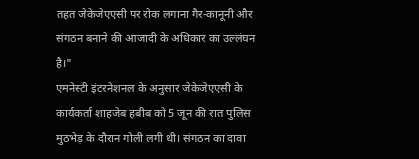तहत जेकेजेएएसी पर रोक लगाना गैर-कानूनी और संगठन बनाने की आजादी के अधिकार का उल्लंघन है।"
एमनेस्टी इंटरनेशनल के अनुसार जेकेजेएएसी के कार्यकर्ता शाहजेब हबीब को 5 जून की रात पुलिस मुठभेड़ के दौरान गोली लगी थी। संगठन का दावा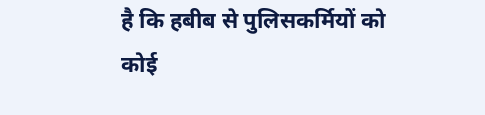है कि हबीब से पुलिसकर्मियों को कोई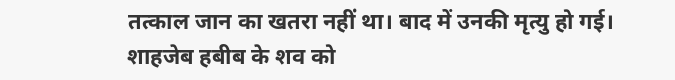तत्काल जान का खतरा नहीं था। बाद में उनकी मृत्यु हो गई।
शाहजेब हबीब के शव को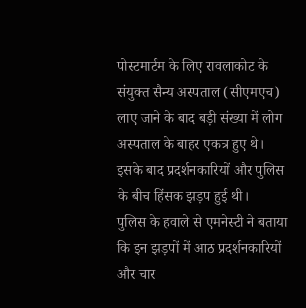पोस्टमार्टम के लिए रावलाकोट के संयुक्त सैन्य अस्पताल (सीएमएच) लाए जाने के बाद बड़ी संख्या में लोग अस्पताल के बाहर एकत्र हुए थे। इसके बाद प्रदर्शनकारियों और पुलिस के बीच हिंसक झड़प हुई थी।
पुलिस के हवाले से एमनेस्टी ने बताया कि इन झड़पों में आठ प्रदर्शनकारियों और चार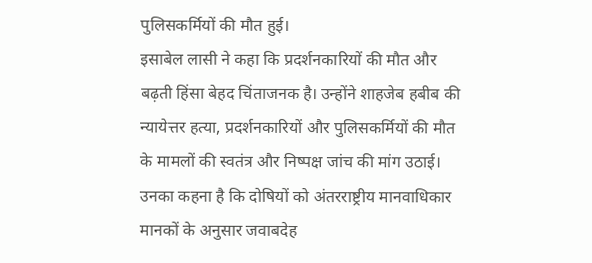पुलिसकर्मियों की मौत हुई।
इसाबेल लासी ने कहा कि प्रदर्शनकारियों की मौत और बढ़ती हिंसा बेहद चिंताजनक है। उन्होंने शाहजेब हबीब की न्यायेत्तर हत्या, प्रदर्शनकारियों और पुलिसकर्मियों की मौत के मामलों की स्वतंत्र और निष्पक्ष जांच की मांग उठाई। उनका कहना है कि दोषियों को अंतरराष्ट्रीय मानवाधिकार मानकों के अनुसार जवाबदेह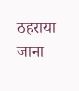ठहराया जाना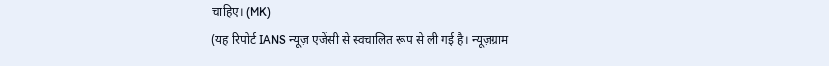चाहिए। (MK)
(यह रिपोर्ट IANS न्यूज़ एजेंसी से स्वचालित रूप से ली गई है। न्यूज़ग्राम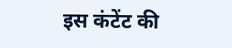इस कंटेंट की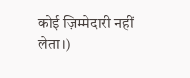कोई ज़िम्मेदारी नहीं लेता।)